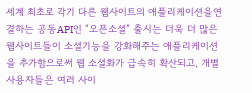세계 최초로 각기 다른 웹사이트의 애플리케이션을연결하는 공동API인 “오픈소셜” 출시는 더욱 더 많은 웹사이트들이 소셜기능을 강화해주는 애플리케이션을 추가함으로써 웹 소셜화가 급속히 확산되고, 개별 사용자들은 여러 사이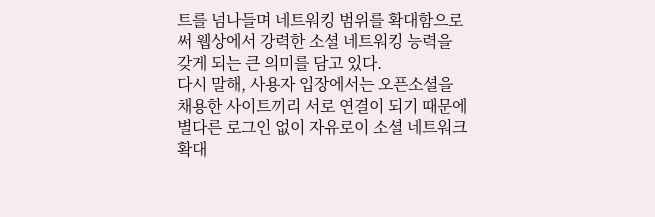트를 넘나들며 네트워킹 범위를 확대함으로써 웹상에서 강력한 소셜 네트워킹 능력을 갖게 되는 큰 의미를 담고 있다.
다시 말해, 사용자 입장에서는 오픈소셜을 채용한 사이트끼리 서로 연결이 되기 때문에 별다른 로그인 없이 자유로이 소셜 네트워크 확대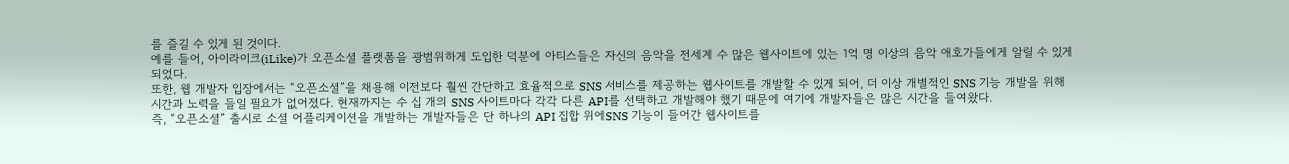를 즐길 수 있게 된 것이다.
예를 들어, 아이라이크(iLike)가 오픈소셜 플랫폼을 광범위하게 도입한 덕분에 아티스들은 자신의 음악을 전세계 수 많은 웹사이트에 있는 1억 명 이상의 음악 애호가들에게 알릴 수 있게 되었다.
또한, 웹 개발자 입장에서는 “오픈소셜”을 채용해 이전보다 훨씬 간단하고 효율적으로 SNS 서비스를 제공하는 웹사이트를 개발할 수 있게 되어, 더 이상 개별적인 SNS 기능 개발을 위해 시간과 노력을 들일 필요가 없어졌다. 현재까지는 수 십 개의 SNS 사이트마다 각각 다른 API를 선택하고 개발해야 했기 때문에 여기에 개발자들은 많은 시간을 들여왔다.
즉, “오픈소셜” 출시로 소셜 어플리케이션을 개발하는 개발자들은 단 하나의 API 집합 위에SNS 기능이 들어간 웹사이트를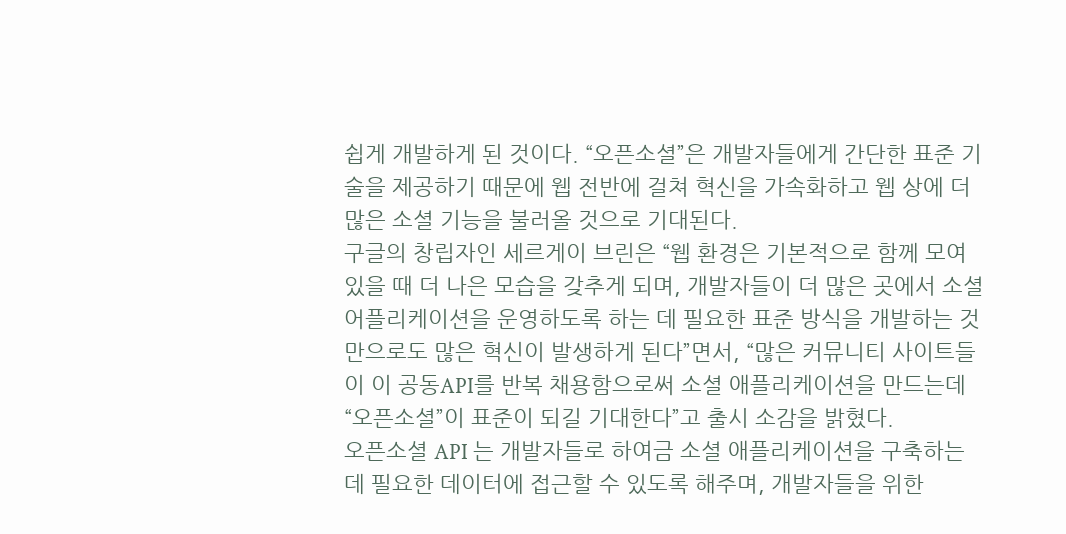쉽게 개발하게 된 것이다. “오픈소셜”은 개발자들에게 간단한 표준 기술을 제공하기 때문에 웹 전반에 걸쳐 혁신을 가속화하고 웹 상에 더 많은 소셜 기능을 불러올 것으로 기대된다.
구글의 창립자인 세르게이 브린은 “웹 환경은 기본적으로 함께 모여 있을 때 더 나은 모습을 갖추게 되며, 개발자들이 더 많은 곳에서 소셜 어플리케이션을 운영하도록 하는 데 필요한 표준 방식을 개발하는 것만으로도 많은 혁신이 발생하게 된다”면서, “많은 커뮤니티 사이트들이 이 공동API를 반복 채용함으로써 소셜 애플리케이션을 만드는데 “오픈소셜”이 표준이 되길 기대한다”고 출시 소감을 밝혔다.
오픈소셜 API 는 개발자들로 하여금 소셜 애플리케이션을 구축하는 데 필요한 데이터에 접근할 수 있도록 해주며, 개발자들을 위한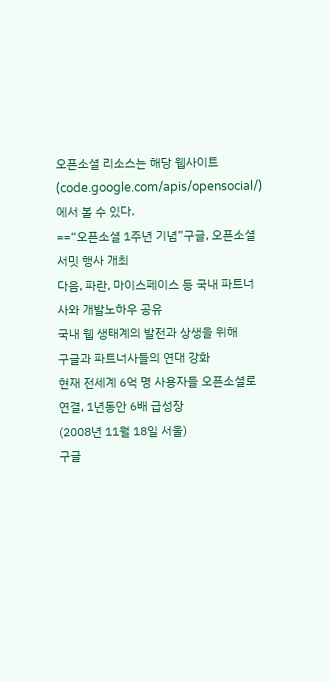오픈소셜 리소스는 해당 웹사이트(code.google.com/apis/opensocial/)에서 볼 수 있다.
==“오픈소셜 1주년 기념”구글, 오픈소셜 서밋 행사 개최
다음, 파란, 마이스페이스 등 국내 파트너사와 개발노하우 공유
국내 웹 생태계의 발전과 상생을 위해
구글과 파트너사들의 연대 강화
현재 전세계 6억 명 사용자들 오픈소셜로 연결, 1년동안 6배 급성장
(2008년 11월 18일 서울)
구글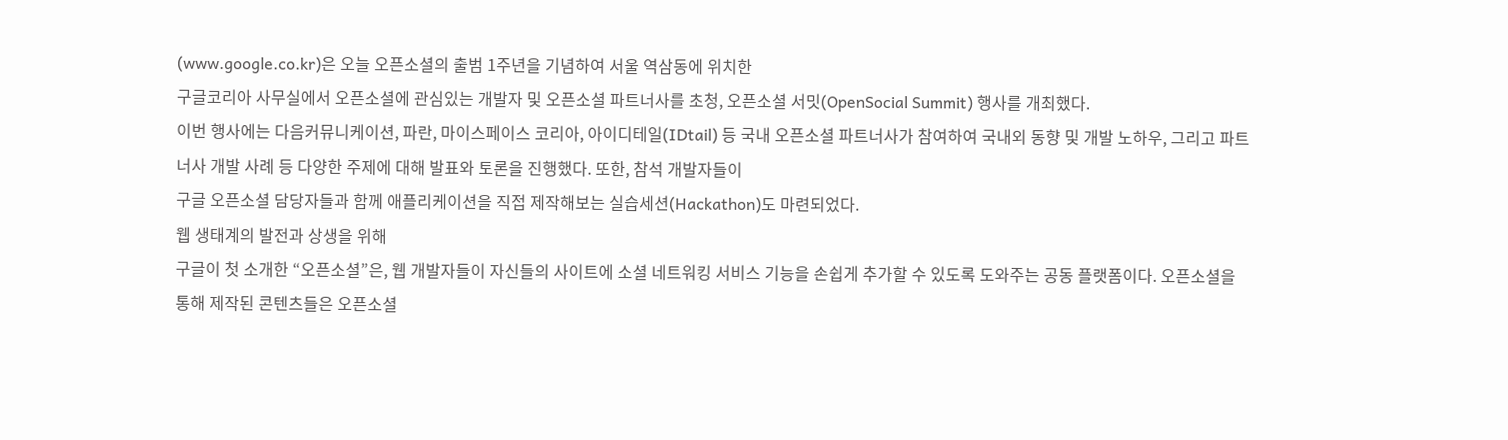(www.google.co.kr)은 오늘 오픈소셜의 출범 1주년을 기념하여 서울 역삼동에 위치한
구글코리아 사무실에서 오픈소셜에 관심있는 개발자 및 오픈소셜 파트너사를 초청, 오픈소셜 서밋(OpenSocial Summit) 행사를 개최했다.
이번 행사에는 다음커뮤니케이션, 파란, 마이스페이스 코리아, 아이디테일(IDtail) 등 국내 오픈소셜 파트너사가 참여하여 국내외 동향 및 개발 노하우, 그리고 파트너사 개발 사례 등 다양한 주제에 대해 발표와 토론을 진행했다. 또한, 참석 개발자들이
구글 오픈소셜 담당자들과 함께 애플리케이션을 직접 제작해보는 실습세션(Hackathon)도 마련되었다.
웹 생태계의 발전과 상생을 위해
구글이 첫 소개한 “오픈소셜”은, 웹 개발자들이 자신들의 사이트에 소셜 네트워킹 서비스 기능을 손쉽게 추가할 수 있도록 도와주는 공동 플랫폼이다. 오픈소셜을 통해 제작된 콘텐츠들은 오픈소셜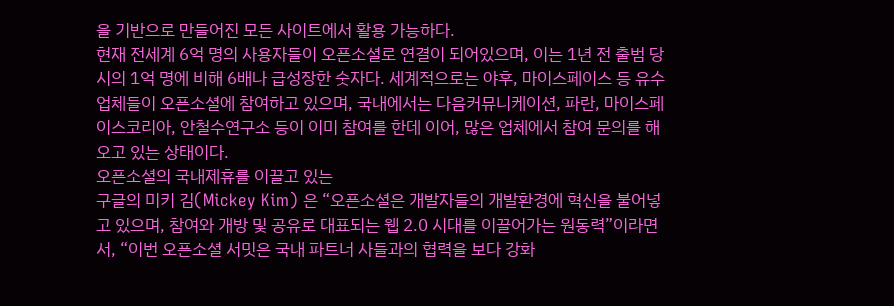을 기반으로 만들어진 모든 사이트에서 활용 가능하다.
현재 전세계 6억 명의 사용자들이 오픈소셜로 연결이 되어있으며, 이는 1년 전 출범 당시의 1억 명에 비해 6배나 급성장한 숫자다. 세계적으로는 야후, 마이스페이스 등 유수 업체들이 오픈소셜에 참여하고 있으며, 국내에서는 다음커뮤니케이션, 파란, 마이스페이스코리아, 안철수연구소 등이 이미 참여를 한데 이어, 많은 업체에서 참여 문의를 해오고 있는 상태이다.
오픈소셜의 국내제휴를 이끌고 있는
구글의 미키 김(Mickey Kim) 은 “오픈소셜은 개발자들의 개발환경에 혁신을 불어넣고 있으며, 참여와 개방 및 공유로 대표되는 웹 2.0 시대를 이끌어가는 원동력”이라면서, “이번 오픈소셜 서밋은 국내 파트너 사들과의 협력을 보다 강화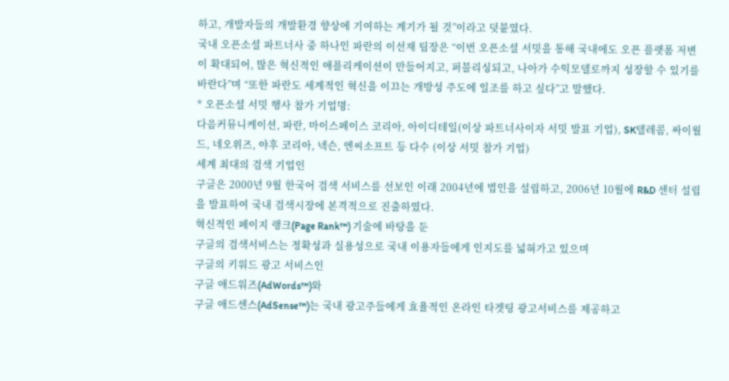하고, 개발자들의 개발환경 향상에 기여하는 계기가 될 것”이라고 덧붙였다.
국내 오픈소셜 파트너사 중 하나인 파란의 이선재 팀장은 “이번 오픈소셜 서밋을 통해 국내에도 오픈 플랫폼 저변이 확대되어, 많은 혁신적인 애플리케이션이 만들어지고, 퍼블리싱되고, 나아가 수익모델로까지 성장할 수 있기를 바란다”며 “또한 파란도 세계적인 혁신을 이끄는 개방성 주도에 일조를 하고 싶다”고 말했다.
* 오픈소셜 서밋 행사 참가 기업명:
다음커뮤니케이션, 파란, 마이스페이스 코리아, 아이디테일(이상 파트너사이자 서밋 발표 기업), SK텔레콤, 싸이월드, 네오위즈, 야후 코리아, 넥슨, 엔씨소프트 등 다수 (이상 서밋 참가 기업)
세계 최대의 검색 기업인
구글은 2000년 9월 한국어 검색 서비스를 선보인 이래 2004년에 법인을 설립하고, 2006년 10월에 R&D 센터 설립을 발표하여 국내 검색시장에 본격적으로 진출하였다.
혁신적인 페이지 랭크(Page Rank™) 기술에 바탕을 둔
구글의 검색서비스는 정확성과 실용성으로 국내 이용자들에게 인지도를 넓혀가고 있으며
구글의 키워드 광고 서비스인
구글 애드워즈(AdWords™)와
구글 애드센스(AdSense™)는 국내 광고주들에게 효율적인 온라인 타겟팅 광고서비스를 제공하고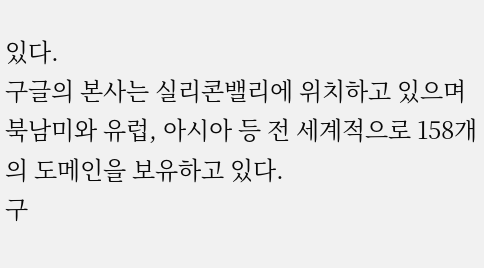있다.
구글의 본사는 실리콘밸리에 위치하고 있으며 북남미와 유럽, 아시아 등 전 세계적으로 158개의 도메인을 보유하고 있다.
구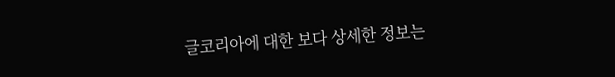글코리아에 대한 보다 상세한 정보는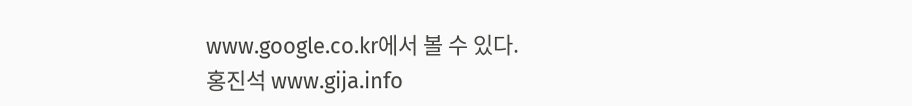www.google.co.kr에서 볼 수 있다.
홍진석 www.gija.info